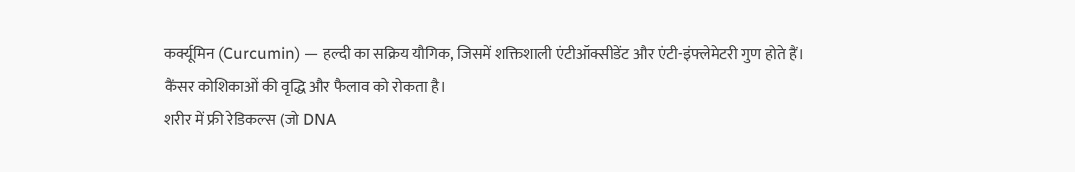कर्क्यूमिन (Curcumin) — हल्दी का सक्रिय यौगिक, जिसमें शक्तिशाली एंटीऑक्सीडेंट और एंटी-इंफ्लेमेटरी गुण होते हैं।
कैंसर कोशिकाओं की वृद्धि और फैलाव को रोकता है।
शरीर में फ्री रेडिकल्स (जो DNA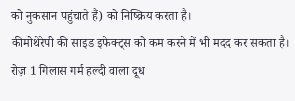को नुकसान पहुंचाते हैं) को निष्क्रिय करता है।
कीमोथेरेपी की साइड इफेक्ट्स को कम करने में भी मदद कर सकता है।
रोज़ 1 गिलास गर्म हल्दी वाला दूध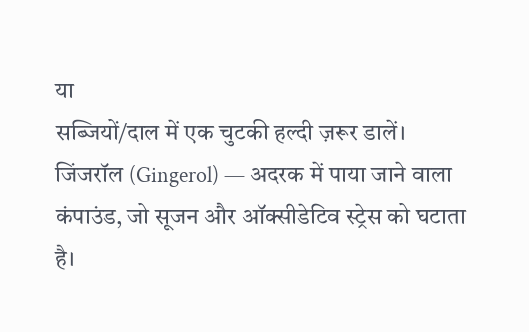या
सब्जियों/दाल में एक चुटकी हल्दी ज़रूर डालें।
जिंजरॉल (Gingerol) — अदरक में पाया जाने वाला कंपाउंड, जो सूजन और ऑक्सीडेटिव स्ट्रेस को घटाता है।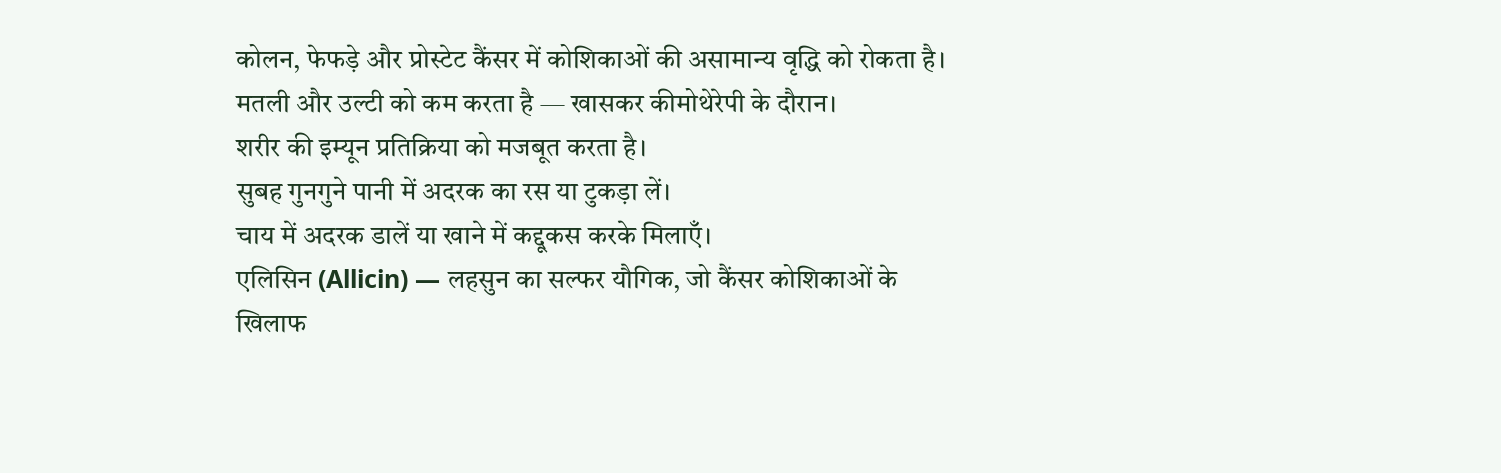कोलन, फेफड़े और प्रोस्टेट कैंसर में कोशिकाओं की असामान्य वृद्धि को रोकता है।
मतली और उल्टी को कम करता है — खासकर कीमोथेरेपी के दौरान।
शरीर की इम्यून प्रतिक्रिया को मजबूत करता है।
सुबह गुनगुने पानी में अदरक का रस या टुकड़ा लें।
चाय में अदरक डालें या खाने में कद्दूकस करके मिलाएँ।
एलिसिन (Allicin) — लहसुन का सल्फर यौगिक, जो कैंसर कोशिकाओं के खिलाफ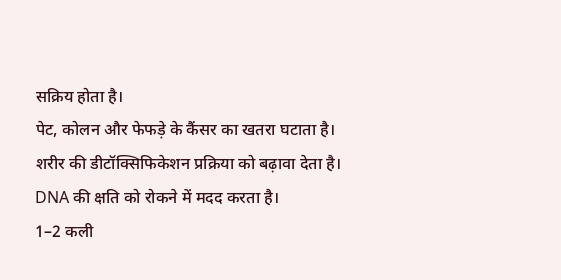सक्रिय होता है।
पेट, कोलन और फेफड़े के कैंसर का खतरा घटाता है।
शरीर की डीटॉक्सिफिकेशन प्रक्रिया को बढ़ावा देता है।
DNA की क्षति को रोकने में मदद करता है।
1–2 कली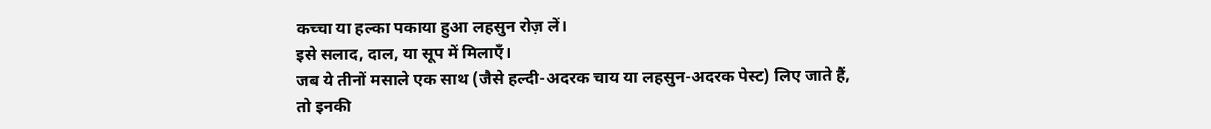कच्चा या हल्का पकाया हुआ लहसुन रोज़ लें।
इसे सलाद, दाल, या सूप में मिलाएँ।
जब ये तीनों मसाले एक साथ (जैसे हल्दी-अदरक चाय या लहसुन-अदरक पेस्ट) लिए जाते हैं,
तो इनकी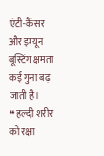एंटी-कैंसर और इम्यून बूस्टिंग क्षमता कई गुना बढ़ जाती है।
❝ हल्दी शरीर को रक्षा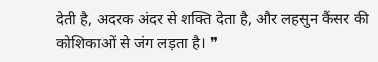देती है, अदरक अंदर से शक्ति देता है, और लहसुन कैंसर की कोशिकाओं से जंग लड़ता है। ❞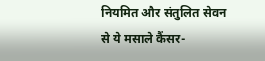नियमित और संतुलित सेवन से ये मसाले कैंसर-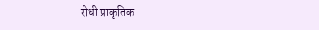रोधी प्राकृतिक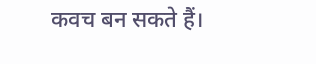कवच बन सकते हैं।